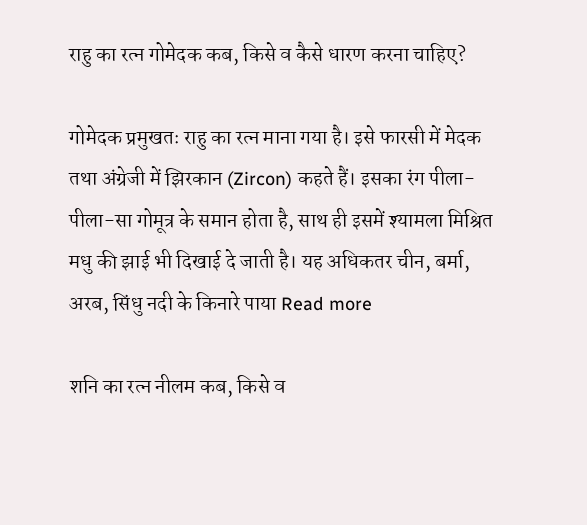राहु का रत्न गोमेदक कब, किसे व कैसे धारण करना चाहिए?

गोमेदक प्रमुखतः राहु का रत्न माना गया है। इसे फारसी में मेदक तथा अंग्रेजी में झिरकान (Zircon) कहते हैं। इसका रंग पीला-पीला-सा गोमूत्र के समान होता है, साथ ही इसमें श्यामला मिश्रित मधु की झाई भी दिखाई दे जाती है। यह अधिकतर चीन, बर्मा, अरब, सिंधु नदी के किनारे पाया Read more

शनि का रत्न नीलम कब, किसे व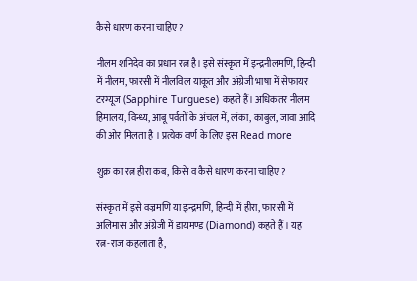कैसे धारण करना चाहिए?

नीलम शनिदेव का प्रधान रत्न है। इसे संस्कृत में इन्द्रनीलमणि, हिन्दी में नीलम, फारसी में नीलविल याकूत और अंग्रेजी भाषा में सेफायर टरग्यूज (Sapphire Turguese) कहते हैं। अधिकतर नीलम हिमालय, विन्ध्य, आबू पर्वतों के अंचल में, लंका, काबुल, जावा आदि की ओर मिलता है । प्रत्येक वर्ण के लिए इस Read more

शुक्र का रत्न हीरा कब, किसे व कैसे धारण करना चाहिए?

संस्कृत में इसे वज्रमणि या इन्द्रमणि, हिन्दी में हीरा, फारसी में अलिमास और अंग्रेजी में डायमण्ड (Diamond) कहते हैं । यह रत्न-राज कहलाता है,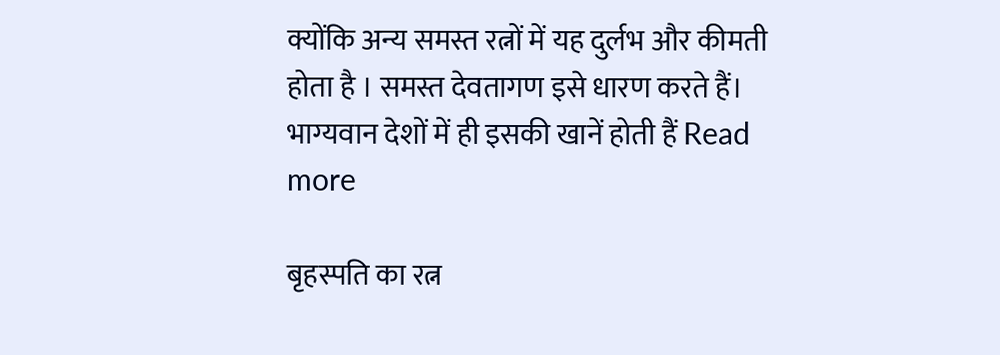क्योंकि अन्य समस्त रत्नों में यह दुर्लभ और कीमती होता है । समस्त देवतागण इसे धारण करते हैं। भाग्यवान देशों में ही इसकी खानें होती हैं Read more

बृहस्पति का रत्न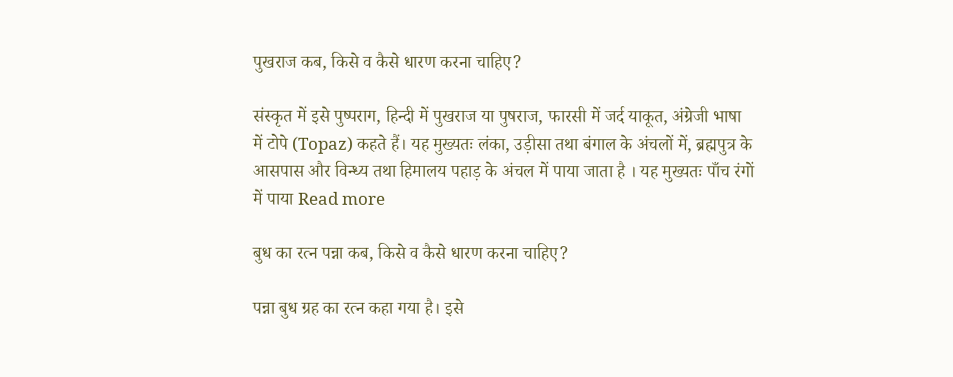पुखराज कब, किसे व कैसे धारण करना चाहिए?

संस्कृत में इसे पुष्पराग, हिन्दी में पुखराज या पुषराज, फारसी में जर्द याकूत, अंग्रेजी भाषा में टोपे (Topaz) कहते हैं। यह मुख्यतः लंका, उड़ीसा तथा बंगाल के अंचलों में, ब्रह्मपुत्र के आसपास और विन्ध्य तथा हिमालय पहाड़ के अंचल में पाया जाता है । यह मुख्यतः पाँच रंगों में पाया Read more

बुध का रत्न पन्ना कब, किसे व कैसे धारण करना चाहिए?

पन्ना बुध ग्रह का रत्न कहा गया है। इसे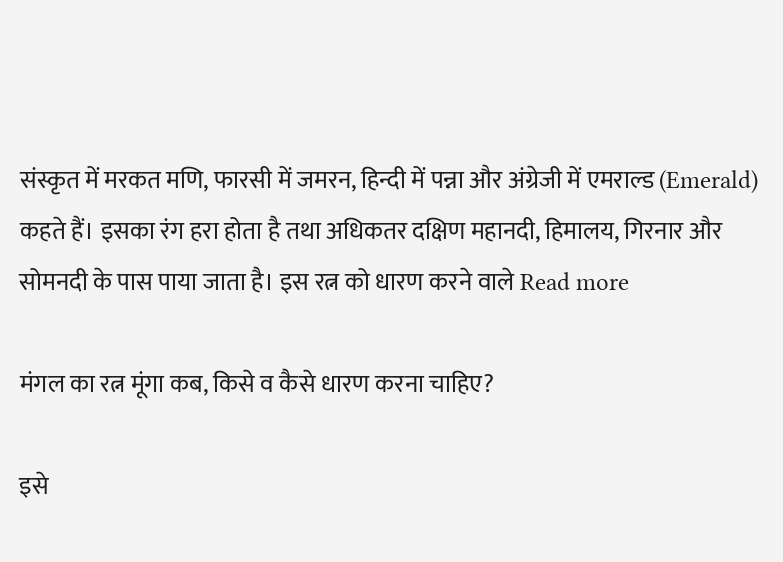संस्कृत में मरकत मणि, फारसी में जमरन, हिन्दी में पन्ना और अंग्रेजी में एमराल्ड (Emerald) कहते हैं। इसका रंग हरा होता है तथा अधिकतर दक्षिण महानदी, हिमालय, गिरनार और सोमनदी के पास पाया जाता है। इस रत्न को धारण करने वाले Read more

मंगल का रत्न मूंगा कब, किसे व कैसे धारण करना चाहिए?

इसे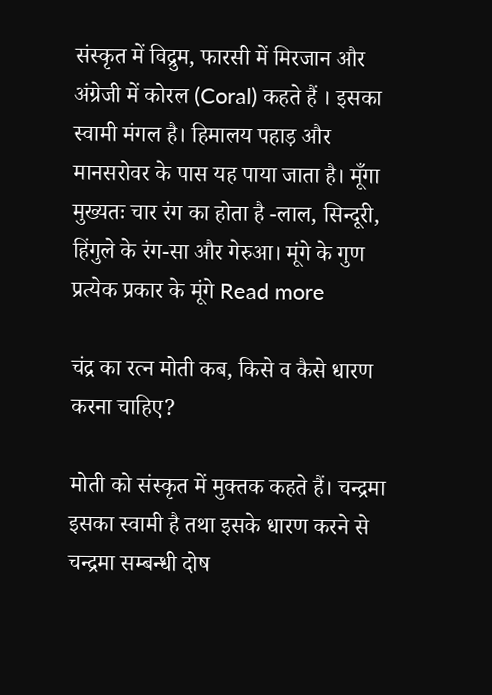संस्कृत में विद्रुम, फारसी में मिरजान और अंग्रेजी में कोरल (Coral) कहते हैं । इसका स्वामी मंगल है। हिमालय पहाड़ और मानसरोवर के पास यह पाया जाता है। मूँगा मुख्यतः चार रंग का होता है -लाल, सिन्दूरी, हिंगुले के रंग-सा और गेरुआ। मूंगे के गुण प्रत्येक प्रकार के मूंगे Read more

चंद्र का रत्न मोती कब, किसे व कैसे धारण करना चाहिए?

मोती को संस्कृत में मुक्तक कहते हैं। चन्द्रमा इसका स्वामी है तथा इसके धारण करने से चन्द्रमा सम्बन्धी दोष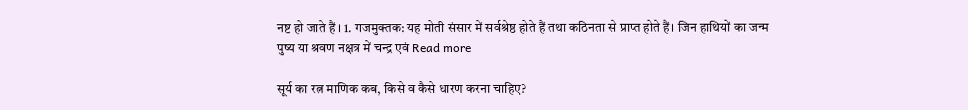नष्ट हो जाते हैं । 1. गजमुक्तक: यह मोती संसार में सर्वश्रेष्ठ होते हैं तथा कठिनता से प्राप्त होते हैं। जिन हाथियों का जन्म पुष्य या श्रवण नक्षत्र में चन्द्र एवं Read more

सूर्य का रत्न माणिक कब, किसे व कैसे धारण करना चाहिए?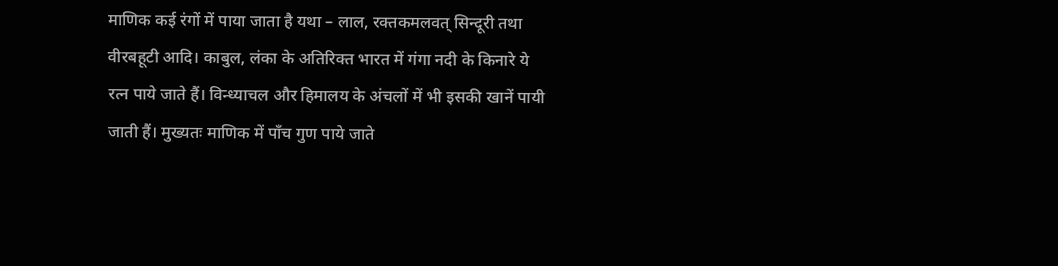माणिक कई रंगों में पाया जाता है यथा – लाल, रक्तकमलवत् सिन्दूरी तथा वीरबहूटी आदि। काबुल, लंका के अतिरिक्त भारत में गंगा नदी के किनारे ये रत्न पाये जाते हैं। विन्ध्याचल और हिमालय के अंचलों में भी इसकी खानें पायी जाती हैं। मुख्यतः माणिक में पाँच गुण पाये जाते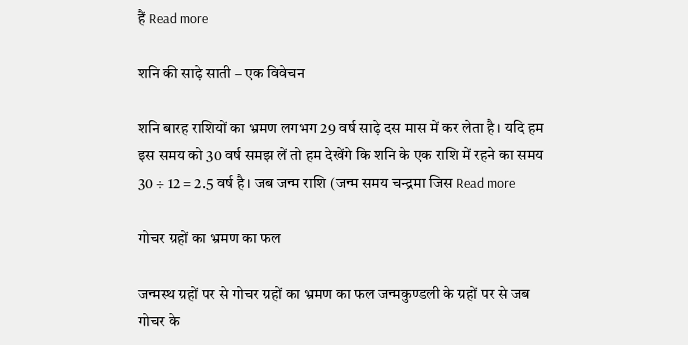हैं Read more

शनि की साढ़े साती – एक विवेचन

शनि बारह राशियों का भ्रमण लगभग 29 वर्ष साढ़े दस मास में कर लेता है। यदि हम इस समय को 30 वर्ष समझ लें तो हम देखेंगे कि शनि के एक राशि में रहने का समय 30 ÷ 12 = 2.5 वर्ष है। जब जन्म राशि (जन्म समय चन्द्रमा जिस Read more

गोचर ग्रहों का भ्रमण का फल

जन्मस्थ ग्रहों पर से गोचर ग्रहों का भ्रमण का फल जन्मकुण्डली के ग्रहों पर से जब गोचर के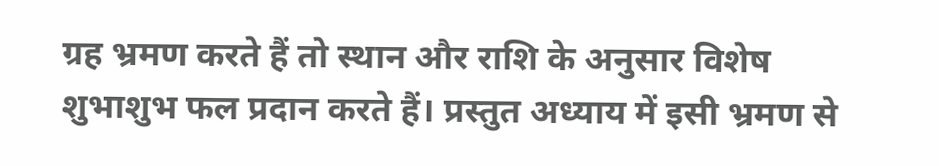ग्रह भ्रमण करते हैं तो स्थान और राशि के अनुसार विशेष शुभाशुभ फल प्रदान करते हैं। प्रस्तुत अध्याय में इसी भ्रमण से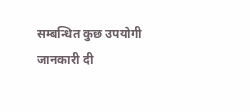सम्बन्धित कुछ उपयोगी जानकारी दी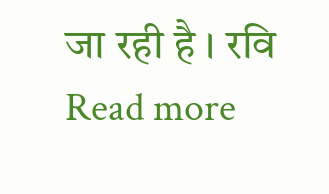जा रही है । रवि Read more